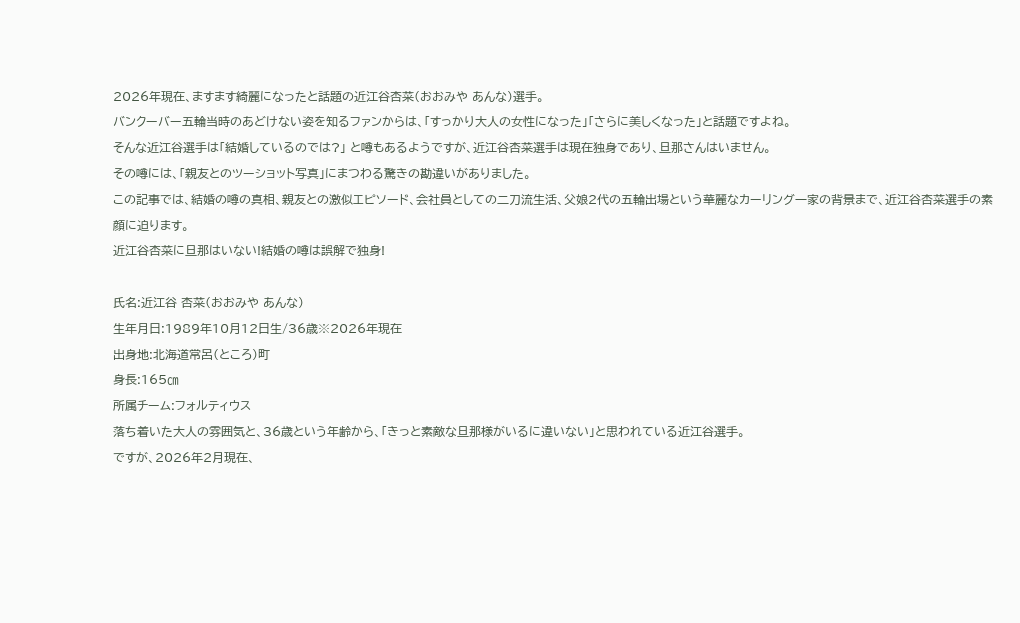2026年現在、ますます綺麗になったと話題の近江谷杏菜(おおみや あんな)選手。
バンクーバー五輪当時のあどけない姿を知るファンからは、「すっかり大人の女性になった」「さらに美しくなった」と話題ですよね。
そんな近江谷選手は「結婚しているのでは?」 と噂もあるようですが、近江谷杏菜選手は現在独身であり、旦那さんはいません。
その噂には、「親友とのツーショット写真」にまつわる驚きの勘違いがありました。
この記事では、結婚の噂の真相、親友との激似エピソード、会社員としての二刀流生活、父娘2代の五輪出場という華麗なカーリング一家の背景まで、近江谷杏菜選手の素顔に迫ります。
近江谷杏菜に旦那はいない!結婚の噂は誤解で独身!

氏名:近江谷 杏菜(おおみや あんな)
生年月日:1989年10月12日生/36歳※2026年現在
出身地:北海道常呂(ところ)町
身長:165㎝
所属チーム:フォルティウス
落ち着いた大人の雰囲気と、36歳という年齢から、「きっと素敵な旦那様がいるに違いない」と思われている近江谷選手。
ですが、2026年2月現在、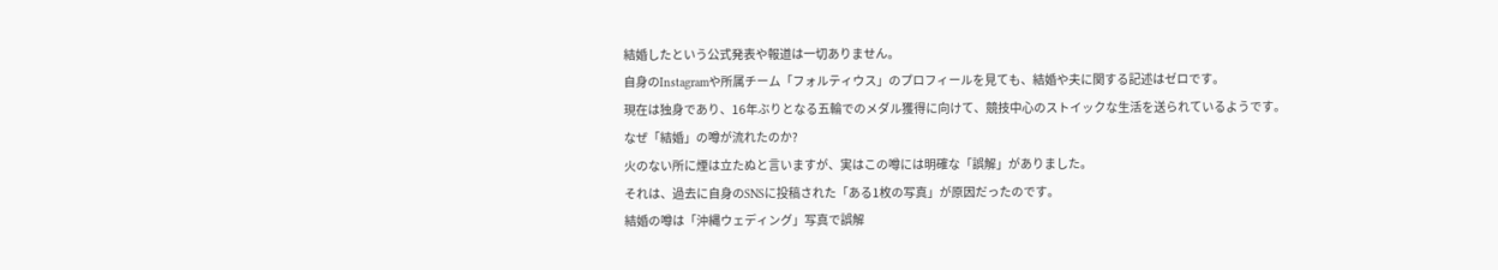結婚したという公式発表や報道は一切ありません。
自身のInstagramや所属チーム「フォルティウス」のプロフィールを見ても、結婚や夫に関する記述はゼロです。
現在は独身であり、16年ぶりとなる五輪でのメダル獲得に向けて、競技中心のストイックな生活を送られているようです。
なぜ「結婚」の噂が流れたのか?
火のない所に煙は立たぬと言いますが、実はこの噂には明確な「誤解」がありました。
それは、過去に自身のSNSに投稿された「ある1枚の写真」が原因だったのです。
結婚の噂は「沖縄ウェディング」写真で誤解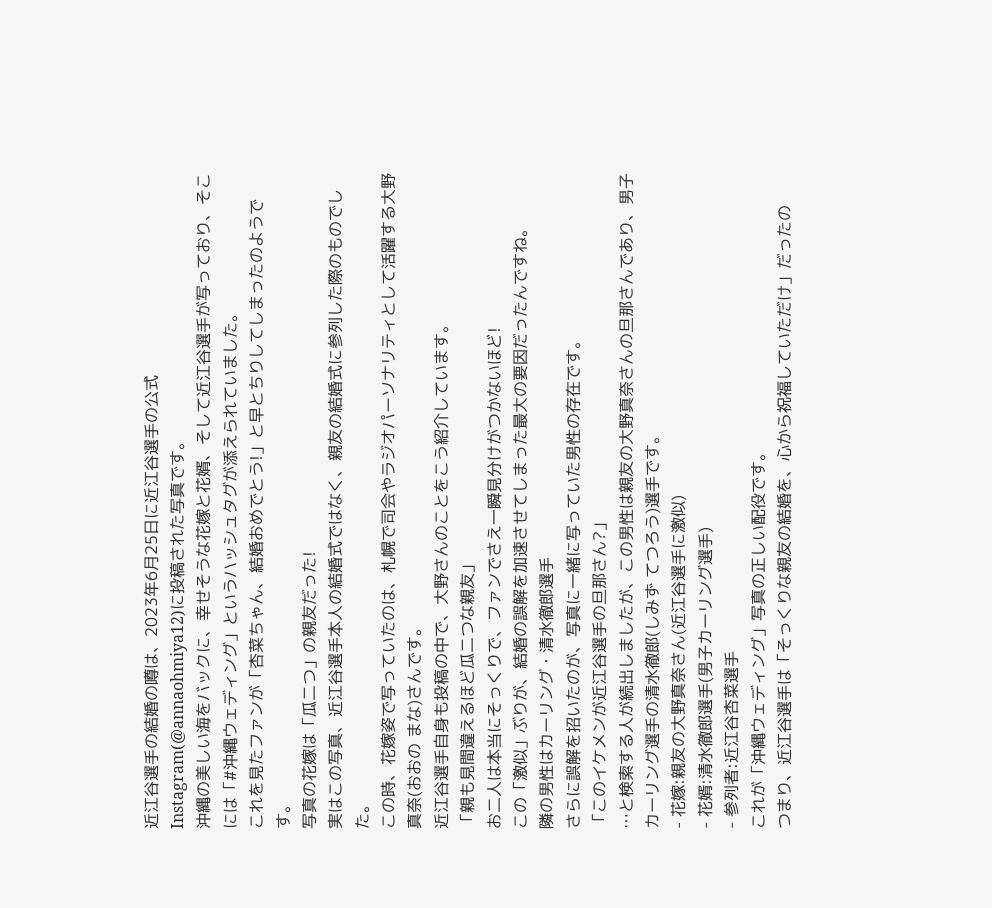近江谷選手の結婚の噂は、2023年6月25日に近江谷選手の公式Instagram(@annaohmiya12)に投稿された写真です。
沖縄の美しい海をバックに、幸せそうな花嫁と花婿、そして近江谷選手が写っており、そこには「#沖縄ウェディング」というハッシュタグが添えられていました。
これを見たファンが「杏菜ちゃん、結婚おめでとう!」と早とちりしてしまったのようです。
写真の花嫁は「瓜二つ」の親友だった!
実はこの写真、近江谷選手本人の結婚式ではなく、親友の結婚式に参列した際のものでした。
この時、花嫁姿で写っていたのは、札幌で司会やラジオパーソナリティとして活躍する大野真奈(おおの まな)さんです。
近江谷選手自身も投稿の中で、大野さんのことをこう紹介しています。
「親も見間違えるほど瓜二つな親友」
お二人は本当にそっくりで、ファンでさえ一瞬見分けがつかないほど!
この「激似」ぶりが、結婚の誤解を加速させてしまった最大の要因だったんですね。
隣の男性はカーリング・清水徹郎選手
さらに誤解を招いたのが、写真に一緒に写っていた男性の存在です。
「このイケメンが近江谷選手の旦那さん?」
…と検索する人が続出しましたが、この男性は親友の大野真奈さんの旦那さんであり、男子カーリング選手の清水徹郎(しみず てつろう)選手です。
- 花嫁:親友の大野真奈さん(近江谷選手に激似)
- 花婿:清水徹郎選手(男子カーリング選手)
- 参列者:近江谷杏菜選手
これが「沖縄ウェディング」写真の正しい配役です。
つまり、近江谷選手は「そっくりな親友の結婚を、心から祝福していただけ」だったの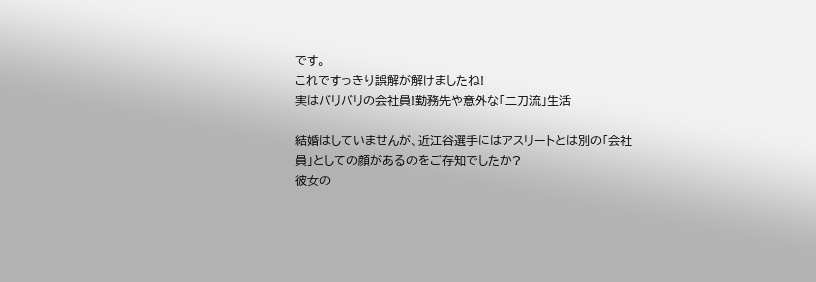です。
これですっきり誤解が解けましたね!
実はバリバリの会社員!勤務先や意外な「二刀流」生活

結婚はしていませんが、近江谷選手にはアスリートとは別の「会社員」としての顔があるのをご存知でしたか?
彼女の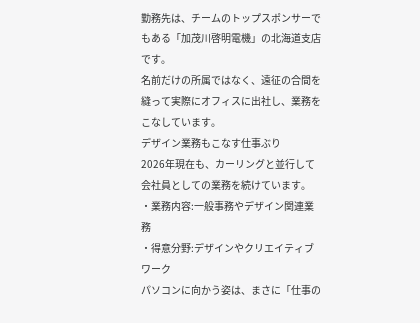勤務先は、チームのトップスポンサーでもある「加茂川啓明電機」の北海道支店です。
名前だけの所属ではなく、遠征の合間を縫って実際にオフィスに出社し、業務をこなしています。
デザイン業務もこなす仕事ぶり
2026年現在も、カーリングと並行して会社員としての業務を続けています。
・業務内容:一般事務やデザイン関連業務
・得意分野:デザインやクリエイティブワーク
パソコンに向かう姿は、まさに「仕事の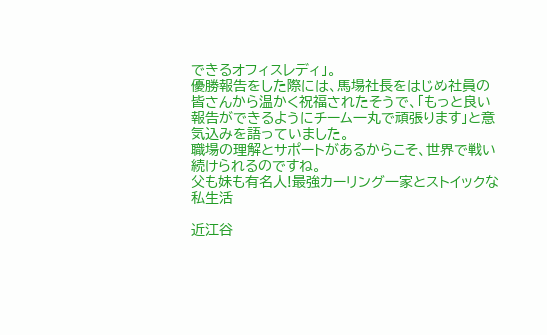できるオフィスレディ」。
優勝報告をした際には、馬場社長をはじめ社員の皆さんから温かく祝福されたそうで、「もっと良い報告ができるようにチーム一丸で頑張ります」と意気込みを語っていました。
職場の理解とサポートがあるからこそ、世界で戦い続けられるのですね。
父も妹も有名人!最強カーリング一家とストイックな私生活

近江谷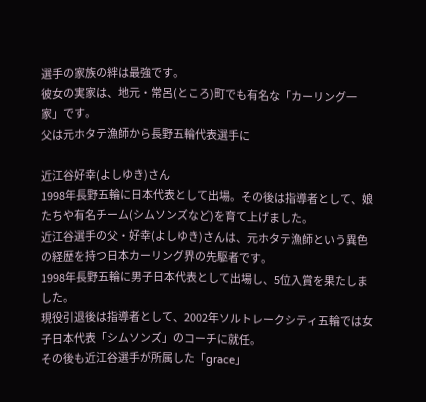選手の家族の絆は最強です。
彼女の実家は、地元・常呂(ところ)町でも有名な「カーリング一家」です。
父は元ホタテ漁師から長野五輪代表選手に

近江谷好幸(よしゆき)さん
1998年長野五輪に日本代表として出場。その後は指導者として、娘たちや有名チーム(シムソンズなど)を育て上げました。
近江谷選手の父・好幸(よしゆき)さんは、元ホタテ漁師という異色の経歴を持つ日本カーリング界の先駆者です。
1998年長野五輪に男子日本代表として出場し、5位入賞を果たしました。
現役引退後は指導者として、2002年ソルトレークシティ五輪では女子日本代表「シムソンズ」のコーチに就任。
その後も近江谷選手が所属した「grace」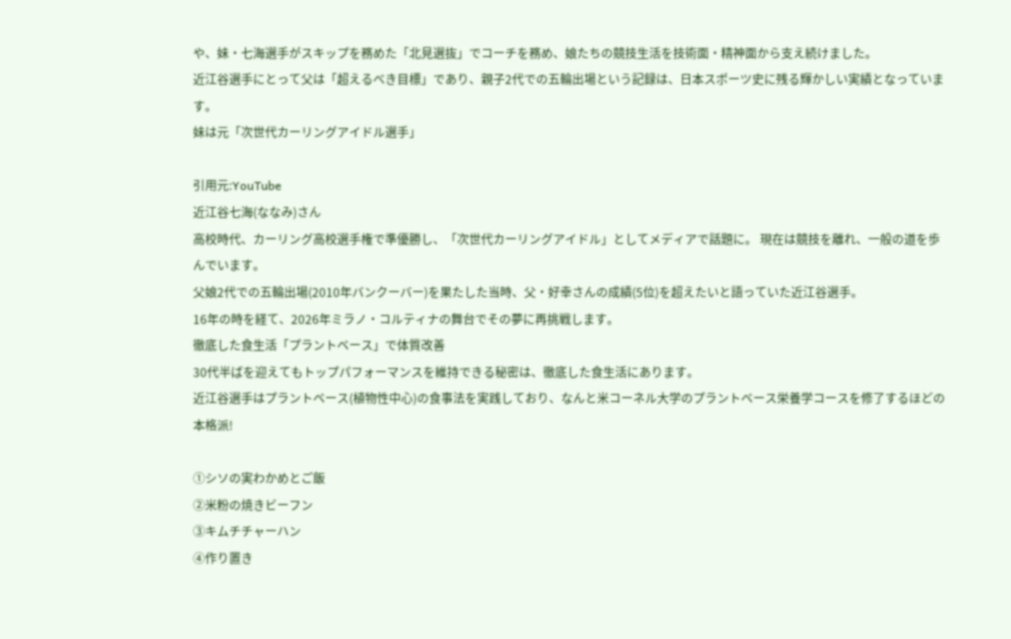や、妹・七海選手がスキップを務めた「北見選抜」でコーチを務め、娘たちの競技生活を技術面・精神面から支え続けました。
近江谷選手にとって父は「超えるべき目標」であり、親子2代での五輪出場という記録は、日本スポーツ史に残る輝かしい実績となっています。
妹は元「次世代カーリングアイドル選手」

引用元:YouTube
近江谷七海(ななみ)さん
高校時代、カーリング高校選手権で準優勝し、「次世代カーリングアイドル」としてメディアで話題に。 現在は競技を離れ、一般の道を歩んでいます。
父娘2代での五輪出場(2010年バンクーバー)を果たした当時、父・好幸さんの成績(5位)を超えたいと語っていた近江谷選手。
16年の時を経て、2026年ミラノ・コルティナの舞台でその夢に再挑戦します。
徹底した食生活「プラントベース」で体質改善
30代半ばを迎えてもトップパフォーマンスを維持できる秘密は、徹底した食生活にあります。
近江谷選手はプラントベース(植物性中心)の食事法を実践しており、なんと米コーネル大学のプラントベース栄養学コースを修了するほどの本格派!

①シソの実わかめとご飯
②米粉の焼きビーフン
③キムチチャーハン
④作り置き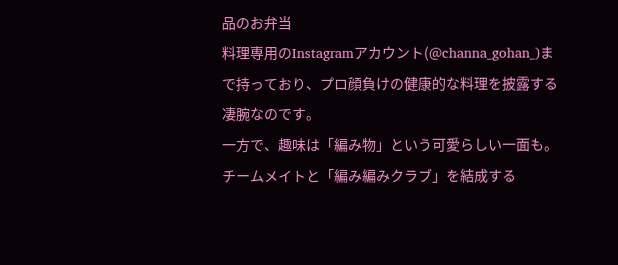品のお弁当
料理専用のInstagramアカウント(@channa_gohan_)まで持っており、プロ顔負けの健康的な料理を披露する凄腕なのです。
一方で、趣味は「編み物」という可愛らしい一面も。
チームメイトと「編み編みクラブ」を結成する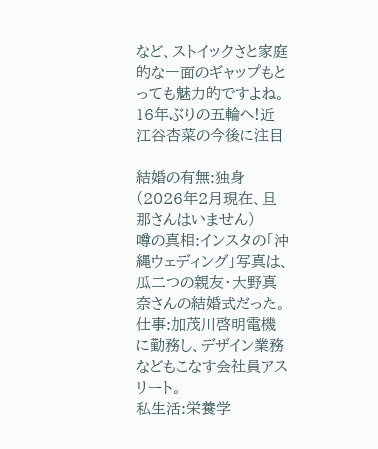など、ストイックさと家庭的な一面のギャップもとっても魅力的ですよね。
16年ぶりの五輪へ!近江谷杏菜の今後に注目

結婚の有無:独身(2026年2月現在、旦那さんはいません)
噂の真相:インスタの「沖縄ウェディング」写真は、瓜二つの親友・大野真奈さんの結婚式だった。
仕事:加茂川啓明電機に勤務し、デザイン業務などもこなす会社員アスリート。
私生活:栄養学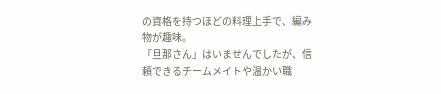の資格を持つほどの料理上手で、編み物が趣味。
「旦那さん」はいませんでしたが、信頼できるチームメイトや温かい職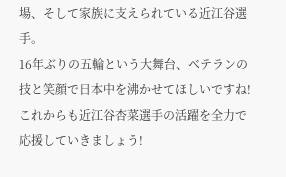場、そして家族に支えられている近江谷選手。
16年ぶりの五輪という大舞台、ベテランの技と笑顔で日本中を沸かせてほしいですね!
これからも近江谷杏菜選手の活躍を全力で応援していきましょう!